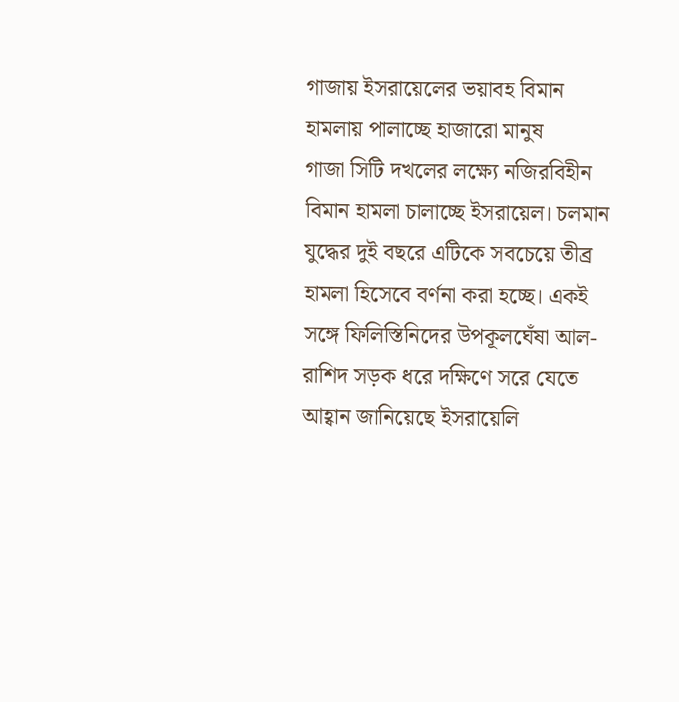গাজায় ইসরায়েলের ভয়াবহ বিমান হামলায় পালাচ্ছে হাজারো মানুষ
গাজা সিটি দখলের লক্ষ্যে নজিরবিহীন বিমান হামলা চালাচ্ছে ইসরায়েল। চলমান যুদ্ধের দুই বছরে এটিকে সবচেয়ে তীব্র হামলা হিসেবে বর্ণনা করা হচ্ছে। একই সঙ্গে ফিলিস্তিনিদের উপকূলঘেঁষা আল-রাশিদ সড়ক ধরে দক্ষিণে সরে যেতে আহ্বান জানিয়েছে ইসরায়েলি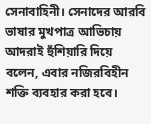সেনাবাহিনী। সেনাদের আরবি ভাষার মুখপাত্র আভিচায় আদরাই হুঁশিয়ারি দিয়ে বলেন, এবার নজিরবিহীন শক্তি ব্যবহার করা হবে।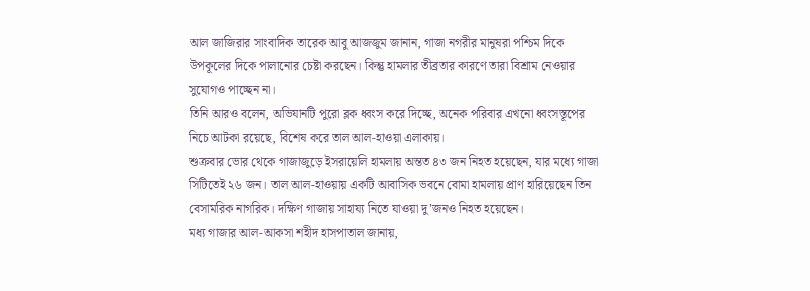আল জাজিরার সাংবাদিক তারেক আবু আজজুম জানান, গাজা নগরীর মানুষরা পশ্চিম দিকে উপকূলের দিকে পালানোর চেষ্টা করছেন। কিন্তু হামলার তীব্রতার কারণে তারা বিশ্রাম নেওয়ার সুযোগও পাচ্ছেন না।
তিনি আরও বলেন, অভিযানটি পুরো ব্লক ধ্বংস করে দিচ্ছে, অনেক পরিবার এখনো ধ্বংসস্তূপের নিচে আটকা রয়েছে, বিশেষ করে তাল আল-হাওয়া এলাকায়।
শুক্রবার ভোর থেকে গাজাজুড়ে ইসরায়েলি হামলায় অন্তত ৪৩ জন নিহত হয়েছেন, যার মধ্যে গাজা সিটিতেই ২৬ জন। তাল আল-হাওয়ায় একটি আবাসিক ভবনে বোমা হামলায় প্রাণ হারিয়েছেন তিন বেসামরিক নাগরিক। দক্ষিণ গাজায় সাহায্য নিতে যাওয়া দু’জনও নিহত হয়েছেন।
মধ্য গাজার আল-আকসা শহীদ হাসপাতাল জানায়,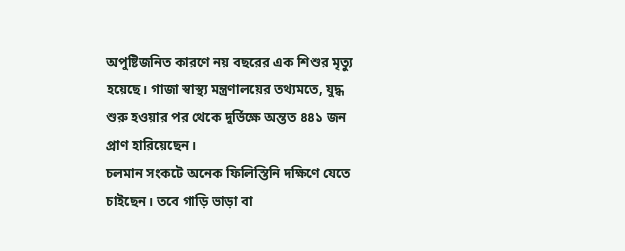অপুষ্টিজনিত কারণে নয় বছরের এক শিশুর মৃত্যু হয়েছে। গাজা স্বাস্থ্য মন্ত্রণালয়ের তথ্যমতে, যুদ্ধ শুরু হওয়ার পর থেকে দুর্ভিক্ষে অন্তত ৪৪১ জন প্রাণ হারিয়েছেন।
চলমান সংকটে অনেক ফিলিস্তিনি দক্ষিণে যেতে চাইছেন। তবে গাড়ি ভাড়া বা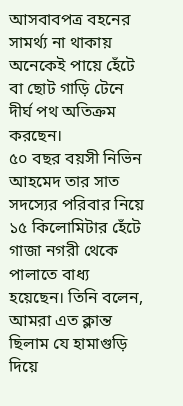আসবাবপত্র বহনের সামর্থ্য না থাকায় অনেকেই পায়ে হেঁটে বা ছোট গাড়ি টেনে দীর্ঘ পথ অতিক্রম করছেন।
৫০ বছর বয়সী নিভিন আহমেদ তার সাত সদস্যের পরিবার নিয়ে ১৫ কিলোমিটার হেঁটে গাজা নগরী থেকে পালাতে বাধ্য হয়েছেন। তিনি বলেন, আমরা এত ক্লান্ত ছিলাম যে হামাগুড়ি দিয়ে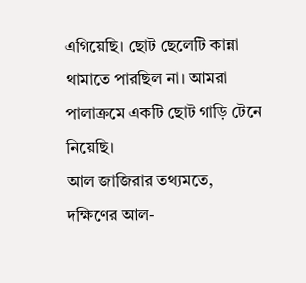এগিয়েছি। ছোট ছেলেটি কান্না থামাতে পারছিল না। আমরা পালাক্রমে একটি ছোট গাড়ি টেনে নিয়েছি।
আল জাজিরার তথ্যমতে, দক্ষিণের আল-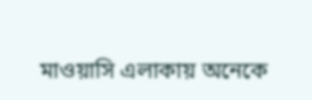মাওয়াসি এলাকায় অনেকে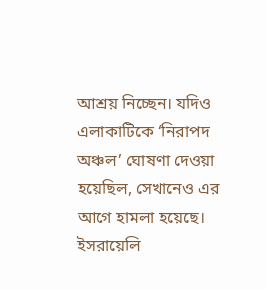আশ্রয় নিচ্ছেন। যদিও এলাকাটিকে ‘নিরাপদ অঞ্চল’ ঘোষণা দেওয়া হয়েছিল, সেখানেও এর আগে হামলা হয়েছে।
ইসরায়েলি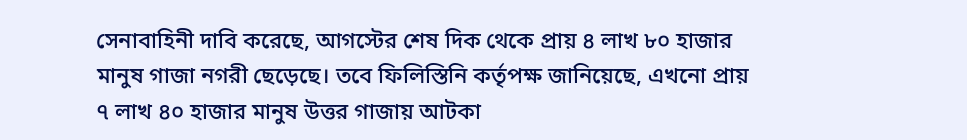সেনাবাহিনী দাবি করেছে, আগস্টের শেষ দিক থেকে প্রায় ৪ লাখ ৮০ হাজার মানুষ গাজা নগরী ছেড়েছে। তবে ফিলিস্তিনি কর্তৃপক্ষ জানিয়েছে, এখনো প্রায় ৭ লাখ ৪০ হাজার মানুষ উত্তর গাজায় আটকা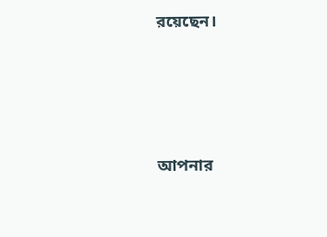রয়েছেন।




আপনার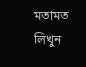মতামত লিখুন